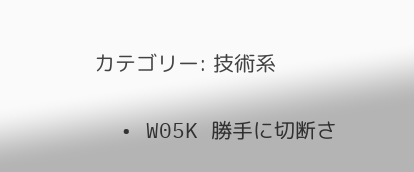カテゴリー: 技術系

  • W05K 勝手に切断さ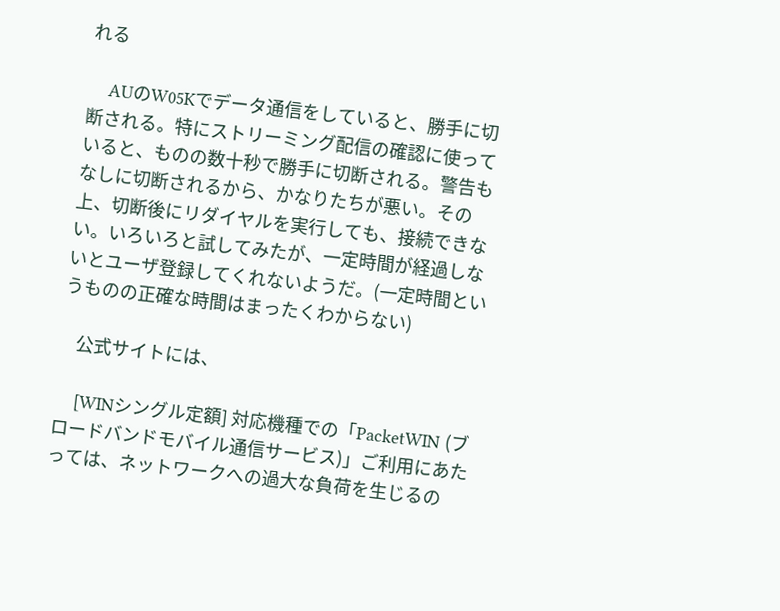れる

    AUのW05Kでデータ通信をしていると、勝手に切断される。特にストリーミング配信の確認に使っていると、ものの数十秒で勝手に切断される。警告もなしに切断されるから、かなりたちが悪い。その上、切断後にリダイヤルを実行しても、接続できない。いろいろと試してみたが、一定時間が経過しないとユーザ登録してくれないようだ。(一定時間というものの正確な時間はまったくわからない)

    公式サイトには、

    [WINシングル定額] 対応機種での「PacketWIN (ブロードバンドモバイル通信サービス)」ご利用にあたっては、ネットワークへの過大な負荷を生じるの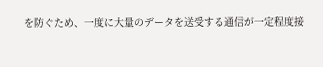を防ぐため、一度に大量のデータを送受する通信が一定程度接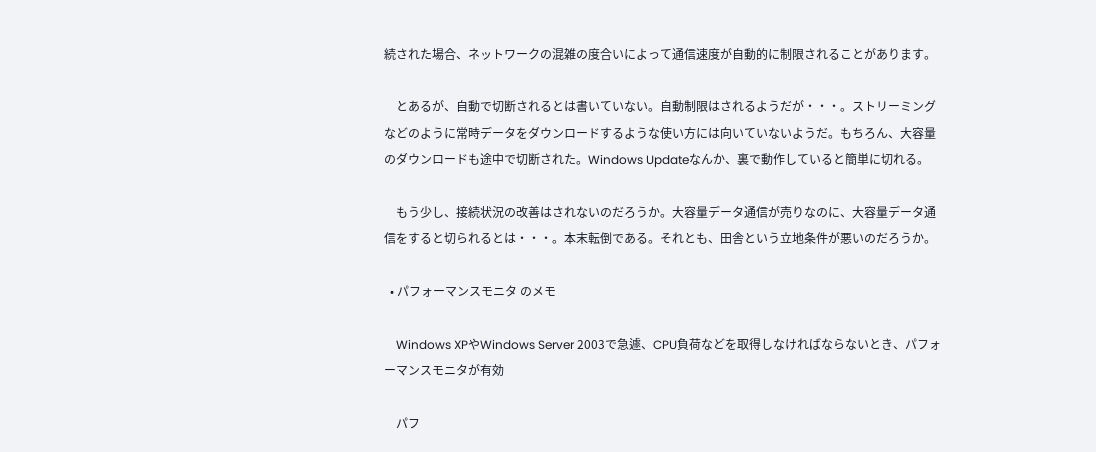続された場合、ネットワークの混雑の度合いによって通信速度が自動的に制限されることがあります。

    とあるが、自動で切断されるとは書いていない。自動制限はされるようだが・・・。ストリーミングなどのように常時データをダウンロードするような使い方には向いていないようだ。もちろん、大容量のダウンロードも途中で切断された。Windows Updateなんか、裏で動作していると簡単に切れる。

    もう少し、接続状況の改善はされないのだろうか。大容量データ通信が売りなのに、大容量データ通信をすると切られるとは・・・。本末転倒である。それとも、田舎という立地条件が悪いのだろうか。

  • パフォーマンスモニタ のメモ

    Windows XPやWindows Server 2003で急遽、CPU負荷などを取得しなければならないとき、パフォーマンスモニタが有効

    パフ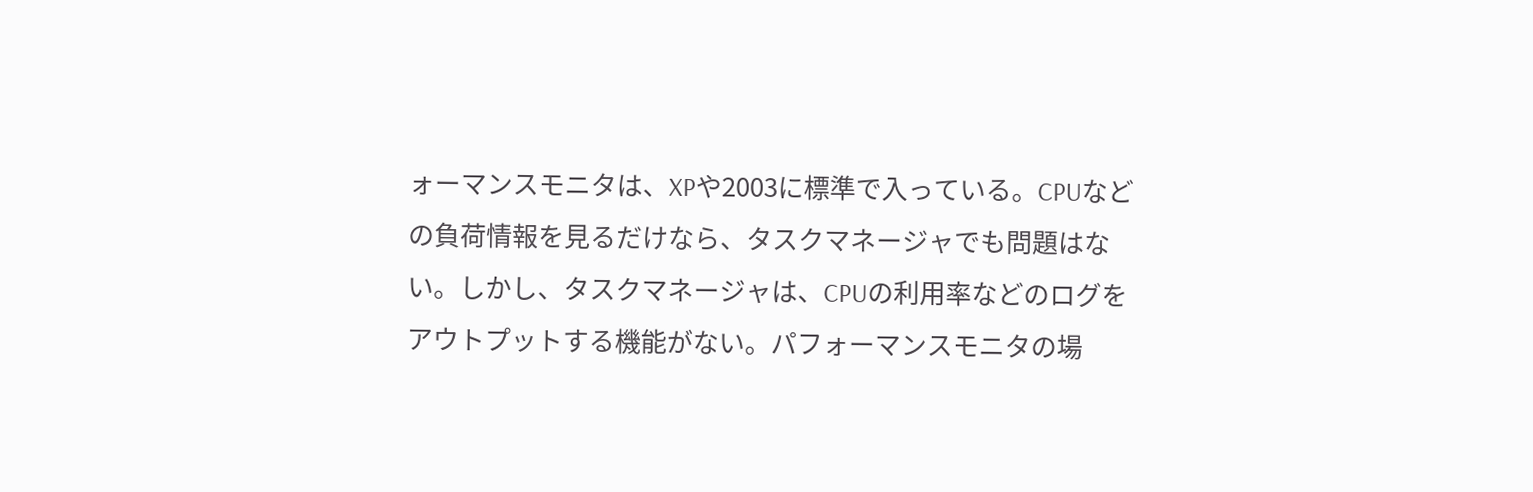ォーマンスモニタは、XPや2003に標準で入っている。CPUなどの負荷情報を見るだけなら、タスクマネージャでも問題はない。しかし、タスクマネージャは、CPUの利用率などのログをアウトプットする機能がない。パフォーマンスモニタの場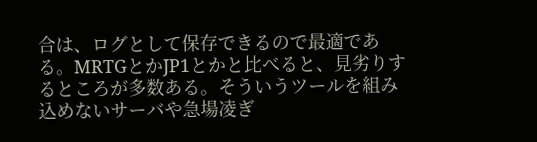合は、ログとして保存できるので最適である。MRTGとかJP1とかと比べると、見劣りするところが多数ある。そういうツールを組み込めないサーバや急場凌ぎ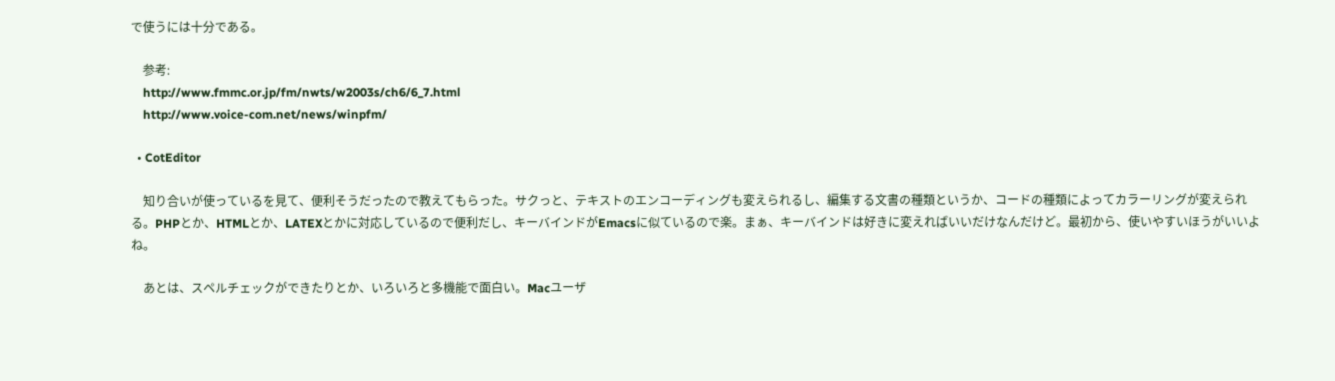で使うには十分である。

    参考:
    http://www.fmmc.or.jp/fm/nwts/w2003s/ch6/6_7.html
    http://www.voice-com.net/news/winpfm/

  • CotEditor

    知り合いが使っているを見て、便利そうだったので教えてもらった。サクっと、テキストのエンコーディングも変えられるし、編集する文書の種類というか、コードの種類によってカラーリングが変えられる。PHPとか、HTMLとか、LATEXとかに対応しているので便利だし、キーバインドがEmacsに似ているので楽。まぁ、キーバインドは好きに変えればいいだけなんだけど。最初から、使いやすいほうがいいよね。

    あとは、スペルチェックができたりとか、いろいろと多機能で面白い。Macユーザ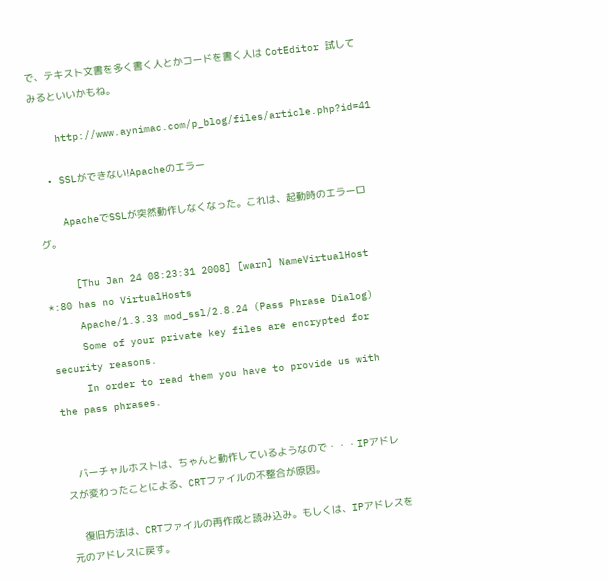で、テキスト文書を多く書く人とかコードを書く人は CotEditor 試してみるといいかもね。

    http://www.aynimac.com/p_blog/files/article.php?id=41

  • SSLができない!Apacheのエラー

    ApacheでSSLが突然動作しなくなった。これは、起動時のエラーログ。

     [Thu Jan 24 08:23:31 2008] [warn] NameVirtualHost *:80 has no VirtualHosts
     Apache/1.3.33 mod_ssl/2.8.24 (Pass Phrase Dialog)
     Some of your private key files are encrypted for security reasons.
     In order to read them you have to provide us with the pass phrases.


    バーチャルホストは、ちゃんと動作しているようなので・・・IPアドレスが変わったことによる、CRTファイルの不整合が原因。

    復旧方法は、CRTファイルの再作成と読み込み。もしくは、IPアドレスを元のアドレスに戻す。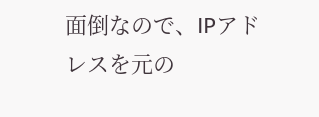面倒なので、IPアドレスを元の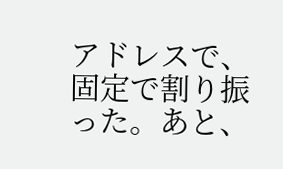アドレスで、固定で割り振った。あと、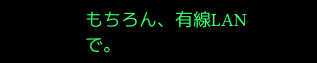もちろん、有線LANで。